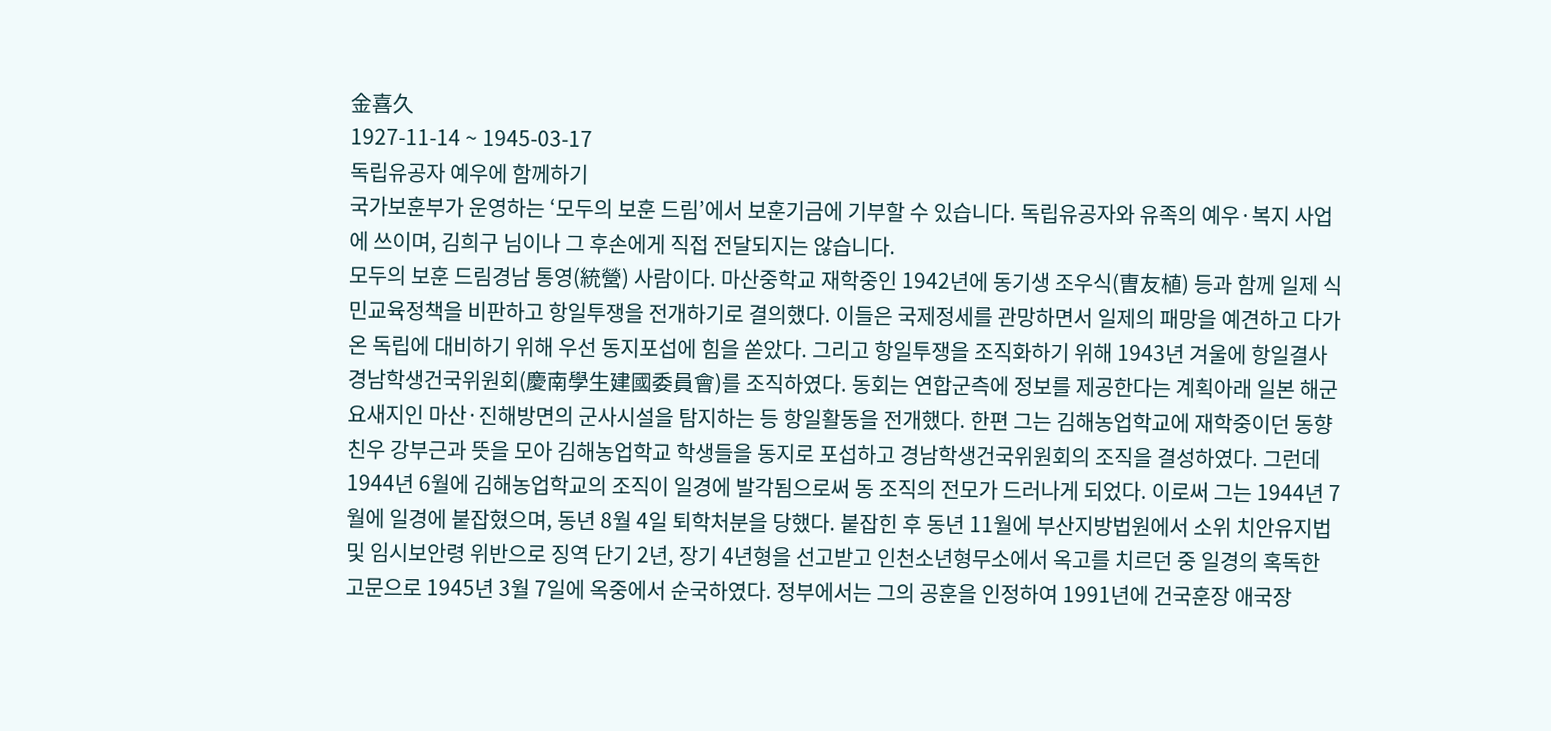金喜久
1927-11-14 ~ 1945-03-17
독립유공자 예우에 함께하기
국가보훈부가 운영하는 ‘모두의 보훈 드림’에서 보훈기금에 기부할 수 있습니다. 독립유공자와 유족의 예우·복지 사업에 쓰이며, 김희구 님이나 그 후손에게 직접 전달되지는 않습니다.
모두의 보훈 드림경남 통영(統營) 사람이다. 마산중학교 재학중인 1942년에 동기생 조우식(曺友植) 등과 함께 일제 식민교육정책을 비판하고 항일투쟁을 전개하기로 결의했다. 이들은 국제정세를 관망하면서 일제의 패망을 예견하고 다가온 독립에 대비하기 위해 우선 동지포섭에 힘을 쏟았다. 그리고 항일투쟁을 조직화하기 위해 1943년 겨울에 항일결사 경남학생건국위원회(慶南學生建國委員會)를 조직하였다. 동회는 연합군측에 정보를 제공한다는 계획아래 일본 해군 요새지인 마산·진해방면의 군사시설을 탐지하는 등 항일활동을 전개했다. 한편 그는 김해농업학교에 재학중이던 동향 친우 강부근과 뜻을 모아 김해농업학교 학생들을 동지로 포섭하고 경남학생건국위원회의 조직을 결성하였다. 그런데 1944년 6월에 김해농업학교의 조직이 일경에 발각됨으로써 동 조직의 전모가 드러나게 되었다. 이로써 그는 1944년 7월에 일경에 붙잡혔으며, 동년 8월 4일 퇴학처분을 당했다. 붙잡힌 후 동년 11월에 부산지방법원에서 소위 치안유지법 및 임시보안령 위반으로 징역 단기 2년, 장기 4년형을 선고받고 인천소년형무소에서 옥고를 치르던 중 일경의 혹독한 고문으로 1945년 3월 7일에 옥중에서 순국하였다. 정부에서는 그의 공훈을 인정하여 1991년에 건국훈장 애국장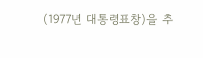(1977년 대통령표창)을 추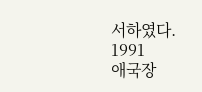서하였다.
1991
애국장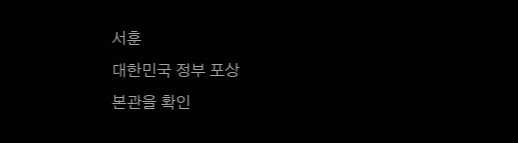서훈
대한민국 정부 포상
본관을 확인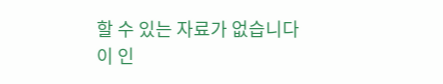할 수 있는 자료가 없습니다
이 인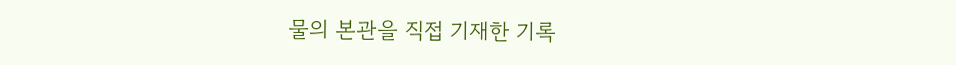물의 본관을 직접 기재한 기록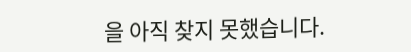을 아직 찾지 못했습니다.